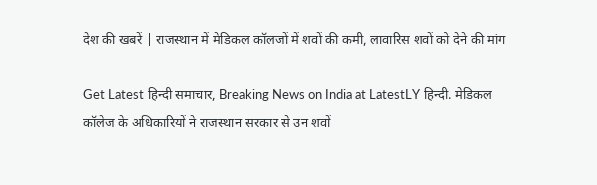देश की खबरें | राजस्थान में मेडिकल कॉलजों में शवों की कमी, लावारिस शवों को देने की मांग

Get Latest हिन्दी समाचार, Breaking News on India at LatestLY हिन्दी. मेडिकल कॉलेज के अधिकारियों ने राजस्थान सरकार से उन शवों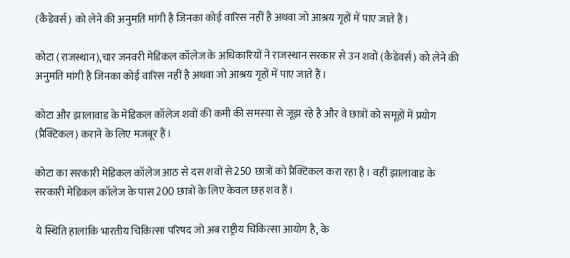(कैडेवर्स) को लेने की अनुमति मांगी है जिनका कोई वारिस नहीं है अथवा जो आश्रय गृहों में पाए जाते हैं।

कोटा (राजस्थान),चार जनवरी मेडिकल कॉलेज के अधिकारियों ने राजस्थान सरकार से उन शवों (कैडेवर्स) को लेने की अनुमति मांगी है जिनका कोई वारिस नहीं है अथवा जो आश्रय गृहों में पाए जाते हैं।

कोटा और झालावाड के मेडिकल कॉलेज शवों की कमी की समस्या से जूझ रहे है और वे छात्रों को समूहों में प्रयोग (प्रैक्टिकल) कराने के लिए मजबूर हैं।

कोटा का सरकारी मेडिकल कॉलेज आठ से दस शवों से 250 छात्रों को प्रैक्टिकल करा रहा है। वहीं झालावाड के सरकारी मेडिकल कॉलेज के पास 200 छात्रों के लिए केवल छह शव हैं।

ये स्थिति हालांकि भारतीय चिकित्सा परिषद जो अब राष्ट्रीय चिकित्सा आयोग है, के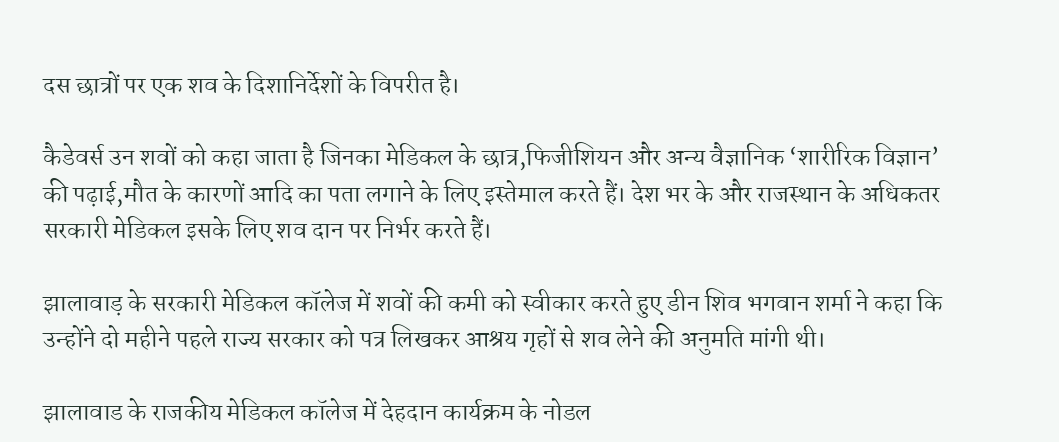दस छात्रों पर एक शव के दिशानिर्देशों के विपरीत है।

कैडेवर्स उन शवों को कहा जाता है जिनका मेडिकल के छात्र,फिजीशियन और अन्य वैज्ञानिक ‘शारीरिक विज्ञान’ की पढ़ाई,मौत के कारणों आदि का पता लगाने के लिए इस्तेमाल करते हैं। देश भर के और राजस्थान के अधिकतर सरकारी मेडिकल इसके लिए शव दान पर निर्भर करते हैं।

झालावाड़ के सरकारी मेडिकल कॉलेज में शवों की कमी को स्वीकार करते हुए डीन शिव भगवान शर्मा ने कहा कि उन्होंने दो महीने पहले राज्य सरकार को पत्र लिखकर आश्रय गृहों से शव लेने की अनुमति मांगी थी।

झालावाड के राजकीय मेडिकल कॉलेज में देहदान कार्यक्रम के नोडल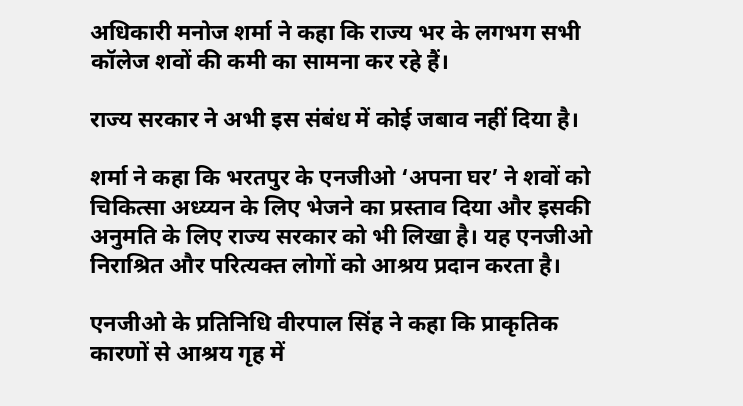अधिकारी मनोज शर्मा ने कहा कि राज्य भर के लगभग सभी कॉलेज शवों की कमी का सामना कर रहे हैं।

राज्य सरकार ने अभी इस संबंध में कोई जबाव नहीं दिया है।

शर्मा ने कहा कि भरतपुर के एनजीओ ‘अपना घर’ ने शवों को चिकित्सा अध्य्यन के लिए भेजने का प्रस्ताव दिया और इसकी अनुमति के लिए राज्य सरकार को भी लिखा है। यह एनजीओ निराश्रित और परित्यक्त लोगों को आश्रय प्रदान करता है।

एनजीओ के प्रतिनिधि वीरपाल सिंह ने कहा कि प्राकृतिक कारणों से आश्रय गृह में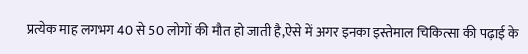प्रत्येक माह लगभग 40 से 50 लोगों की मौत हो जाती है,ऐसे में अगर इनका इस्तेमाल चिकित्सा की पढ़ाई के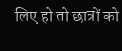लिए हो तो छात्रों को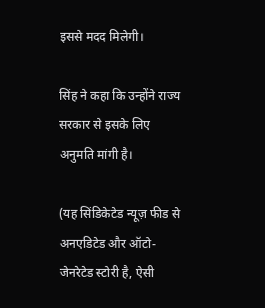इससे मदद मिलेगी।

सिंह ने कहा कि उन्होंने राज्य सरकार से इसके लिए अनुमति मांगी है।

(यह सिंडिकेटेड न्यूज़ फीड से अनएडिटेड और ऑटो-जेनरेटेड स्टोरी है, ऐसी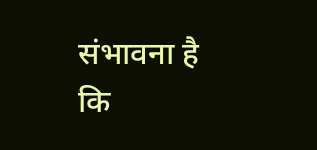संभावना है कि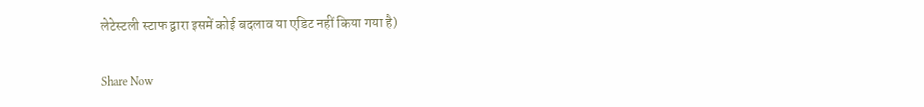लेटेस्टली स्टाफ द्वारा इसमें कोई बदलाव या एडिट नहीं किया गया है)

Share Now